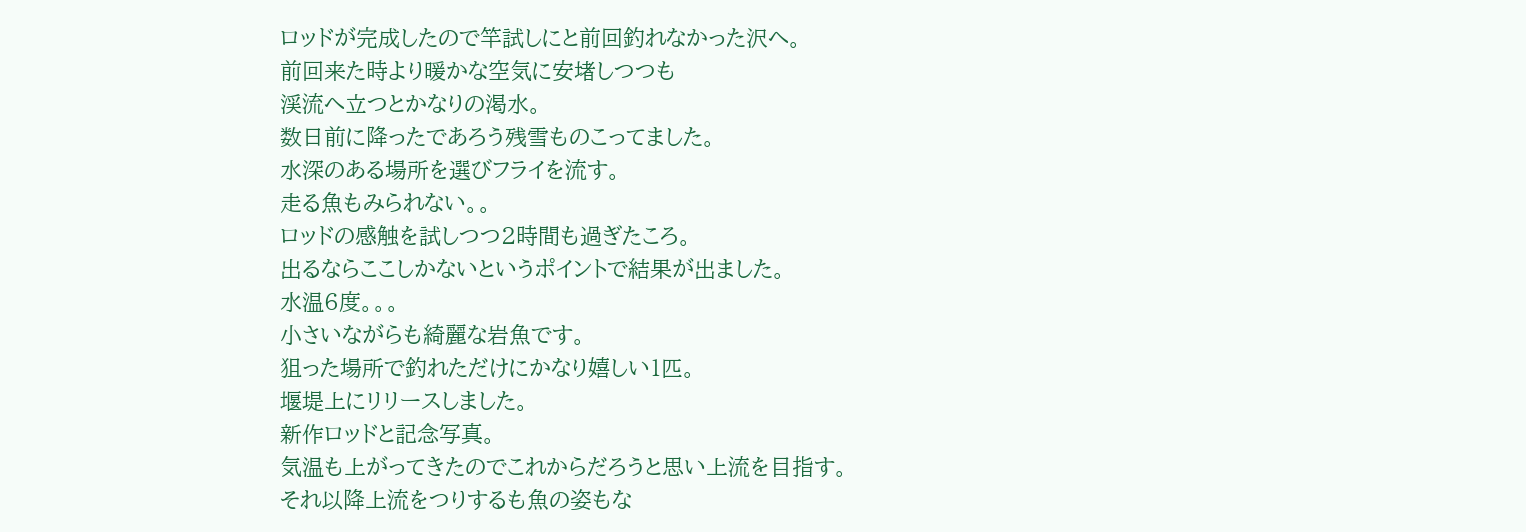ロッドが完成したので竿試しにと前回釣れなかった沢へ。
前回来た時より暖かな空気に安堵しつつも
渓流へ立つとかなりの渇水。
数日前に降ったであろう残雪ものこってました。
水深のある場所を選びフライを流す。
走る魚もみられない。。
ロッドの感触を試しつつ2時間も過ぎたころ。
出るならここしかないというポイントで結果が出ました。
水温6度。。。
小さいながらも綺麗な岩魚です。
狙った場所で釣れただけにかなり嬉しい1匹。
堰堤上にリリースしました。
新作ロッドと記念写真。
気温も上がってきたのでこれからだろうと思い上流を目指す。
それ以降上流をつりするも魚の姿もな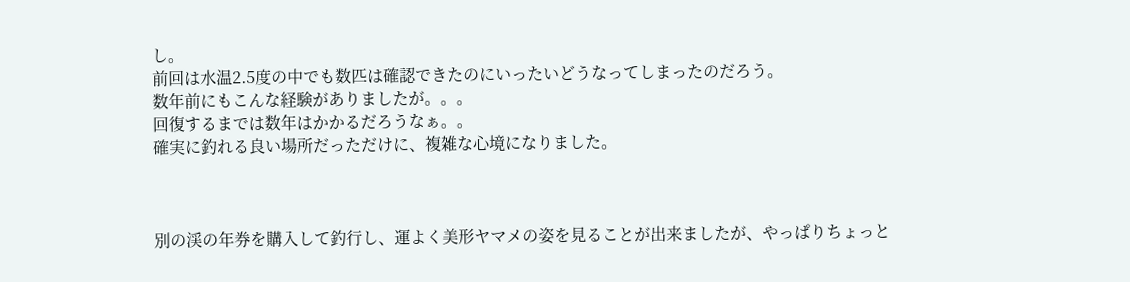し。
前回は水温2.5度の中でも数匹は確認できたのにいったいどうなってしまったのだろう。
数年前にもこんな経験がありましたが。。。
回復するまでは数年はかかるだろうなぁ。。
確実に釣れる良い場所だっただけに、複雑な心境になりました。



別の渓の年券を購入して釣行し、運よく美形ヤマメの姿を見ることが出来ましたが、やっぱりちょっと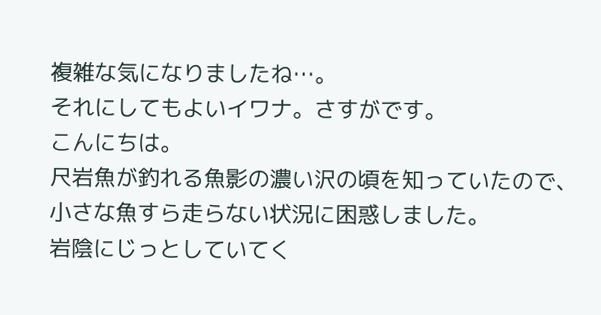複雑な気になりましたね…。
それにしてもよいイワナ。さすがです。
こんにちは。
尺岩魚が釣れる魚影の濃い沢の頃を知っていたので、
小さな魚すら走らない状況に困惑しました。
岩陰にじっとしていてく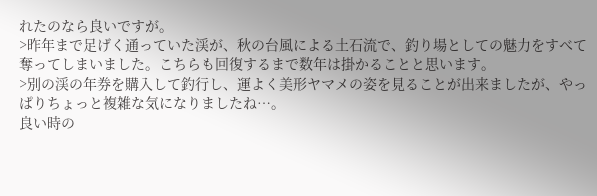れたのなら良いですが。
>昨年まで足げく通っていた渓が、秋の台風による土石流で、釣り場としての魅力をすべて奪ってしまいました。こちらも回復するまで数年は掛かることと思います。
>別の渓の年券を購入して釣行し、運よく美形ヤマメの姿を見ることが出来ましたが、やっぱりちょっと複雑な気になりましたね…。
良い時の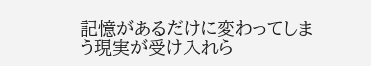記憶があるだけに変わってしまう現実が受け入れら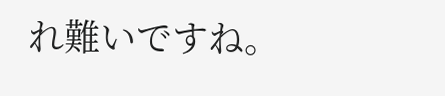れ難いですね。